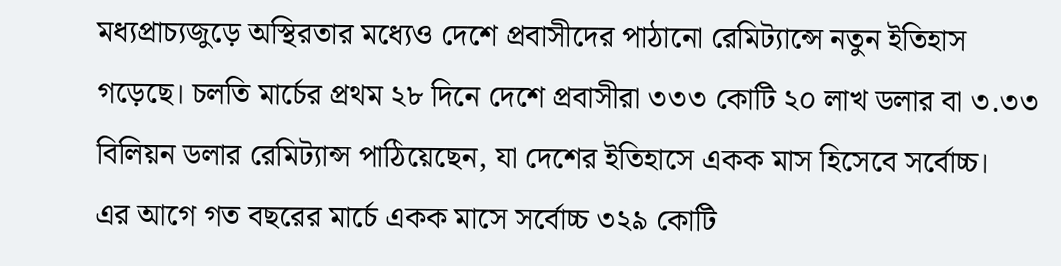মধ্যপ্রাচ্যজুড়ে অস্থিরতার মধ্যেও দেশে প্রবাসীদের পাঠানো রেমিট্যান্সে নতুন ইতিহাস
গড়েছে। চলতি মার্চের প্রথম ২৮ দিনে দেশে প্রবাসীরা ৩৩৩ কোটি ২০ লাখ ডলার বা ৩.৩৩
বিলিয়ন ডলার রেমিট্যান্স পাঠিয়েছেন, যা দেশের ইতিহাসে একক মাস হিসেবে সর্বোচ্চ।
এর আগে গত বছরের মার্চে একক মাসে সর্বোচ্চ ৩২৯ কোটি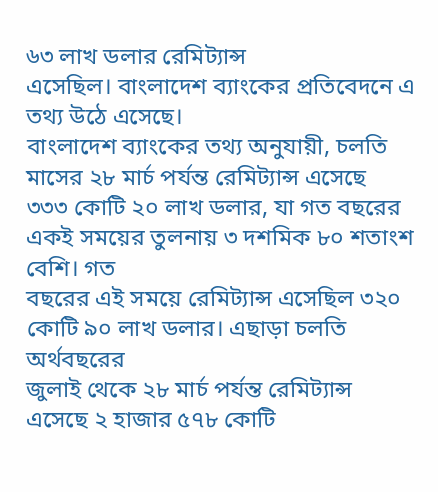৬৩ লাখ ডলার রেমিট্যান্স
এসেছিল। বাংলাদেশ ব্যাংকের প্রতিবেদনে এ তথ্য উঠে এসেছে।
বাংলাদেশ ব্যাংকের তথ্য অনুযায়ী, চলতি মাসের ২৮ মার্চ পর্যন্ত রেমিট্যান্স এসেছে
৩৩৩ কোটি ২০ লাখ ডলার, যা গত বছরের একই সময়ের তুলনায় ৩ দশমিক ৮০ শতাংশ বেশি। গত
বছরের এই সময়ে রেমিট্যান্স এসেছিল ৩২০ কোটি ৯০ লাখ ডলার। এছাড়া চলতি অর্থবছরের
জুলাই থেকে ২৮ মার্চ পর্যন্ত রেমিট্যান্স এসেছে ২ হাজার ৫৭৮ কোটি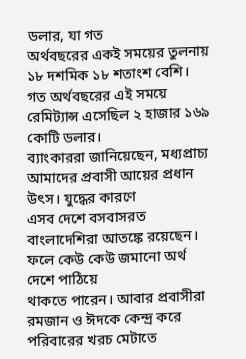ডলার, যা গত
অর্থবছরের একই সময়ের তুলনায় ১৮ দশমিক ১৮ শতাংশ বেশি। গত অর্থবছরের এই সময়ে
রেমিট্যান্স এসেছিল ২ হাজার ১৬৯ কোটি ডলার।
ব্যাংকাররা জানিয়েছেন, মধ্যপ্রাচ্য আমাদের প্রবাসী আয়ের প্রধান উৎস। যুদ্ধের কারণে
এসব দেশে বসবাসরত বাংলাদেশিরা আতঙ্কে রয়েছেন। ফলে কেউ কেউ জমানো অর্থ দেশে পাঠিয়ে
থাকতে পারেন। আবার প্রবাসীরা রমজান ও ঈদকে কেন্দ্র করে পরিবারের খরচ মেটাতে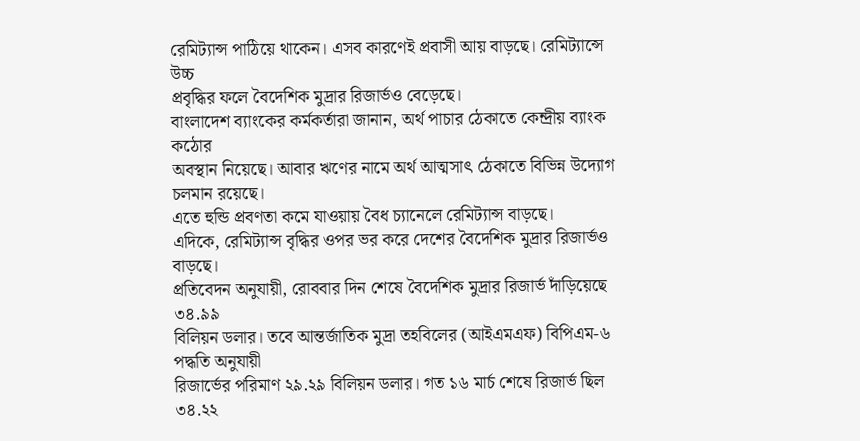রেমিট্যান্স পাঠিয়ে থাকেন। এসব কারণেই প্রবাসী আয় বাড়ছে। রেমিট্যান্সে উচ্চ
প্রবৃদ্ধির ফলে বৈদেশিক মুদ্রার রিজার্ভও বেড়েছে।
বাংলাদেশ ব্যাংকের কর্মকর্তারা জানান, অর্থ পাচার ঠেকাতে কেন্দ্রীয় ব্যাংক কঠোর
অবস্থান নিয়েছে। আবার ঋণের নামে অর্থ আত্মসাৎ ঠেকাতে বিভিন্ন উদ্যোগ চলমান রয়েছে।
এতে হুন্ডি প্রবণতা কমে যাওয়ায় বৈধ চ্যানেলে রেমিট্যান্স বাড়ছে।
এদিকে, রেমিট্যান্স বৃদ্ধির ওপর ভর করে দেশের বৈদেশিক মুদ্রার রিজার্ভও বাড়ছে।
প্রতিবেদন অনুযায়ী, রোববার দিন শেষে বৈদেশিক মুদ্রার রিজার্ভ দাঁড়িয়েছে ৩৪.৯৯
বিলিয়ন ডলার। তবে আন্তর্জাতিক মুদ্রা তহবিলের (আইএমএফ) বিপিএম-৬ পদ্ধতি অনুযায়ী
রিজার্ভের পরিমাণ ২৯.২৯ বিলিয়ন ডলার। গত ১৬ মার্চ শেষে রিজার্ভ ছিল ৩৪.২২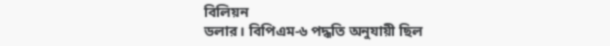বিলিয়ন
ডলার। বিপিএম-৬ পদ্ধতি অনুযায়ী ছিল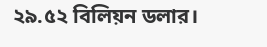২৯.৫২ বিলিয়ন ডলার।